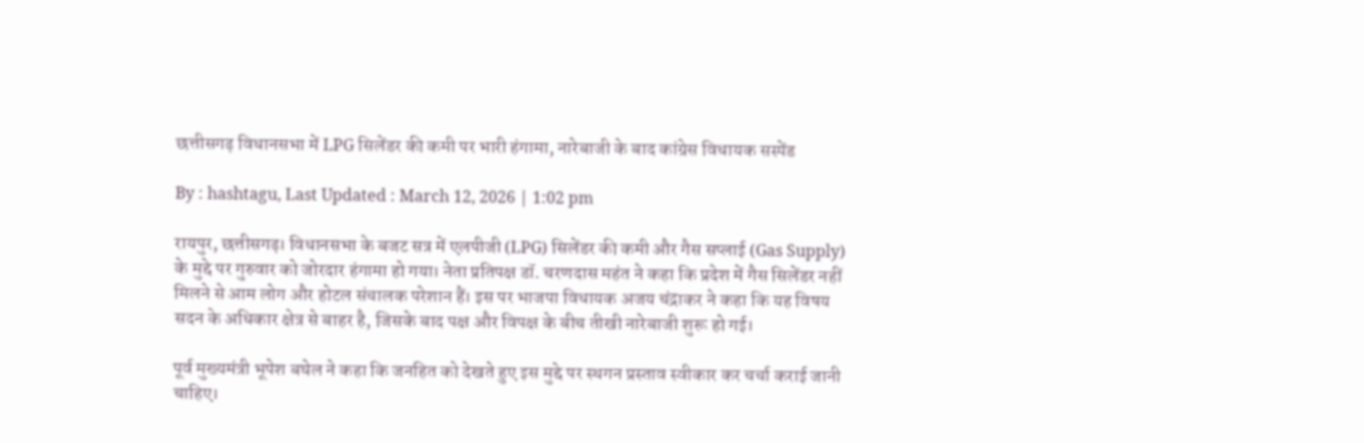छत्तीसगढ़ विधानसभा में LPG सिलेंडर की कमी पर भारी हंगामा, नारेबाजी के बाद कांग्रेस विधायक सस्पेंड

By : hashtagu, Last Updated : March 12, 2026 | 1:02 pm

रायपुर, छत्तीसगढ़। विधानसभा के बजट सत्र में एलपीजी (LPG) सिलेंडर की कमी और गैस सप्लाई (Gas Supply) के मुद्दे पर गुरुवार को जोरदार हंगामा हो गया। नेता प्रतिपक्ष डॉ. चरणदास महंत ने कहा कि प्रदेश में गैस सिलेंडर नहीं मिलने से आम लोग और होटल संचालक परेशान हैं। इस पर भाजपा विधायक अजय चंद्राकर ने कहा कि यह विषय सदन के अधिकार क्षेत्र से बाहर है, जिसके बाद पक्ष और विपक्ष के बीच तीखी नारेबाजी शुरू हो गई।

पूर्व मुख्यमंत्री भूपेश बघेल ने कहा कि जनहित को देखते हुए इस मुद्दे पर स्थगन प्रस्ताव स्वीकार कर चर्चा कराई जानी चाहिए।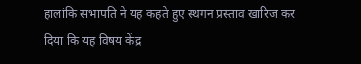हालांकि सभापति ने यह कहते हुए स्थगन प्रस्ताव खारिज कर दिया कि यह विषय केंद्र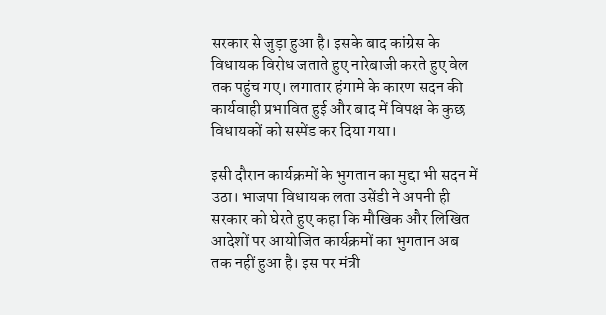सरकार से जुड़ा हुआ है। इसके बाद कांग्रेस के विधायक विरोध जताते हुए नारेबाजी करते हुए वेल तक पहुंच गए। लगातार हंगामे के कारण सदन की कार्यवाही प्रभावित हुई और बाद में विपक्ष के कुछ विधायकों को सस्पेंड कर दिया गया।

इसी दौरान कार्यक्रमों के भुगतान का मुद्दा भी सदन में उठा। भाजपा विधायक लता उसेंडी ने अपनी ही सरकार को घेरते हुए कहा कि मौखिक और लिखित आदेशों पर आयोजित कार्यक्रमों का भुगतान अब तक नहीं हुआ है। इस पर मंत्री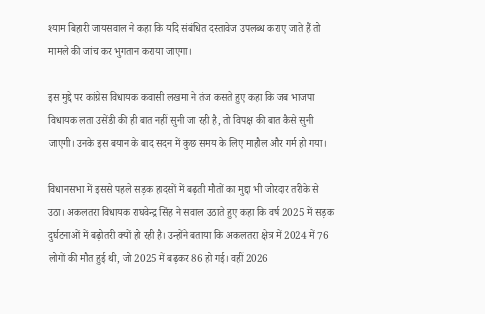श्याम बिहारी जायसवाल ने कहा कि यदि संबंधित दस्तावेज उपलब्ध कराए जाते हैं तो मामले की जांच कर भुगतान कराया जाएगा।

इस मुद्दे पर कांग्रेस विधायक कवासी लखमा ने तंज कसते हुए कहा कि जब भाजपा विधायक लता उसेंडी की ही बात नहीं सुनी जा रही है, तो विपक्ष की बात कैसे सुनी जाएगी। उनके इस बयान के बाद सदन में कुछ समय के लिए माहौल और गर्म हो गया।

विधानसभा में इससे पहले सड़क हादसों में बढ़ती मौतों का मुद्दा भी जोरदार तरीके से उठा। अकलतरा विधायक राघवेन्द्र सिंह ने सवाल उठाते हुए कहा कि वर्ष 2025 में सड़क दुर्घटनाओं में बढ़ोतरी क्यों हो रही है। उन्होंने बताया कि अकलतरा क्षेत्र में 2024 में 76 लोगों की मौत हुई थी, जो 2025 में बढ़कर 86 हो गई। वहीं 2026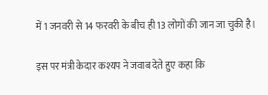में 1 जनवरी से 14 फरवरी के बीच ही 13 लोगों की जान जा चुकी है।

इस पर मंत्री केदार कश्यप ने जवाब देते हुए कहा कि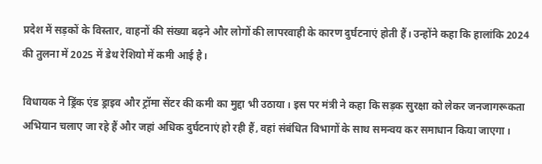प्रदेश में सड़कों के विस्तार, वाहनों की संख्या बढ़ने और लोगों की लापरवाही के कारण दुर्घटनाएं होती हैं। उन्होंने कहा कि हालांकि 2024 की तुलना में 2025 में डेथ रेशियो में कमी आई है।

विधायक ने ड्रिंक एंड ड्राइव और ट्रॉमा सेंटर की कमी का मुद्दा भी उठाया। इस पर मंत्री ने कहा कि सड़क सुरक्षा को लेकर जनजागरूकता अभियान चलाए जा रहे हैं और जहां अधिक दुर्घटनाएं हो रही हैं, वहां संबंधित विभागों के साथ समन्वय कर समाधान किया जाएगा।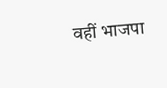वहीं भाजपा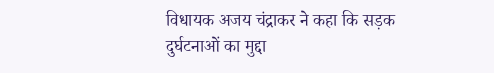विधायक अजय चंद्राकर ने कहा कि सड़क दुर्घटनाओं का मुद्दा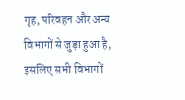गृह, परिवहन और अन्य विभागों से जुड़ा हुआ है, इसलिए सभी विभागों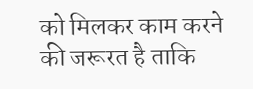को मिलकर काम करने की जरूरत है ताकि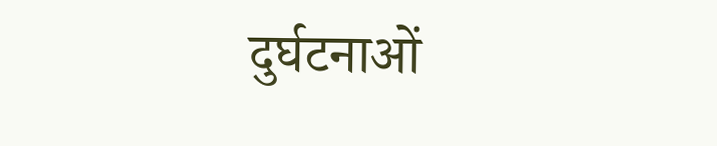दुर्घटनाओं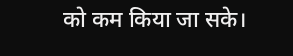को कम किया जा सके।